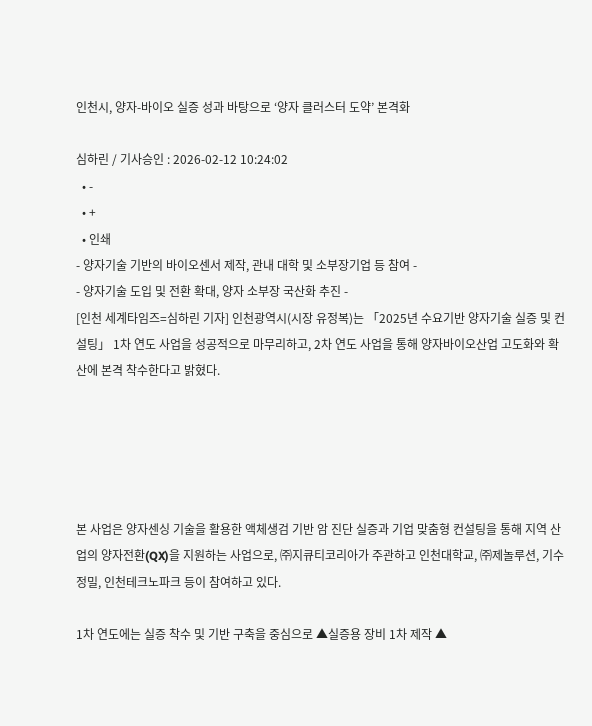인천시, 양자-바이오 실증 성과 바탕으로 ‘양자 클러스터 도약’ 본격화

심하린 / 기사승인 : 2026-02-12 10:24:02
  • -
  • +
  • 인쇄
- 양자기술 기반의 바이오센서 제작, 관내 대학 및 소부장기업 등 참여 -
- 양자기술 도입 및 전환 확대, 양자 소부장 국산화 추진 -
[인천 세계타임즈=심하린 기자] 인천광역시(시장 유정복)는 「2025년 수요기반 양자기술 실증 및 컨설팅」 1차 연도 사업을 성공적으로 마무리하고, 2차 연도 사업을 통해 양자바이오산업 고도화와 확산에 본격 착수한다고 밝혔다.





본 사업은 양자센싱 기술을 활용한 액체생검 기반 암 진단 실증과 기업 맞춤형 컨설팅을 통해 지역 산업의 양자전환(QX)을 지원하는 사업으로, ㈜지큐티코리아가 주관하고 인천대학교, ㈜제놀루션, 기수정밀, 인천테크노파크 등이 참여하고 있다.

1차 연도에는 실증 착수 및 기반 구축을 중심으로 ▲실증용 장비 1차 제작 ▲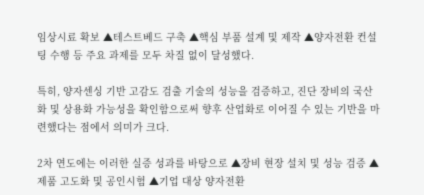임상시료 확보 ▲테스트베드 구축 ▲핵심 부품 설계 및 제작 ▲양자전환 컨설팅 수행 등 주요 과제를 모두 차질 없이 달성했다.

특히, 양자센싱 기반 고감도 검출 기술의 성능을 검증하고, 진단 장비의 국산화 및 상용화 가능성을 확인함으로써 향후 산업화로 이어질 수 있는 기반을 마련했다는 점에서 의미가 크다.

2차 연도에는 이러한 실증 성과를 바탕으로 ▲장비 현장 설치 및 성능 검증 ▲제품 고도화 및 공인시험 ▲기업 대상 양자전환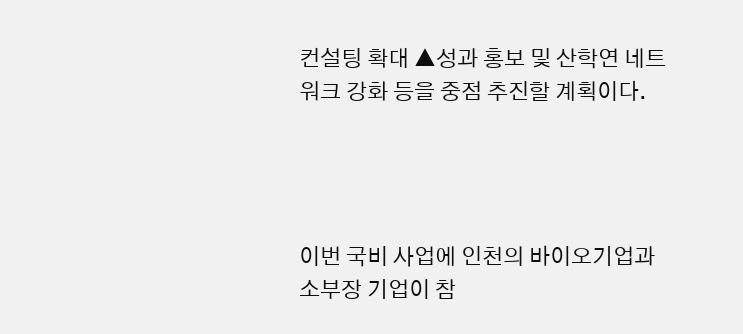컨설팅 확대 ▲성과 홍보 및 산학연 네트워크 강화 등을 중점 추진할 계획이다.




이번 국비 사업에 인천의 바이오기업과 소부장 기업이 참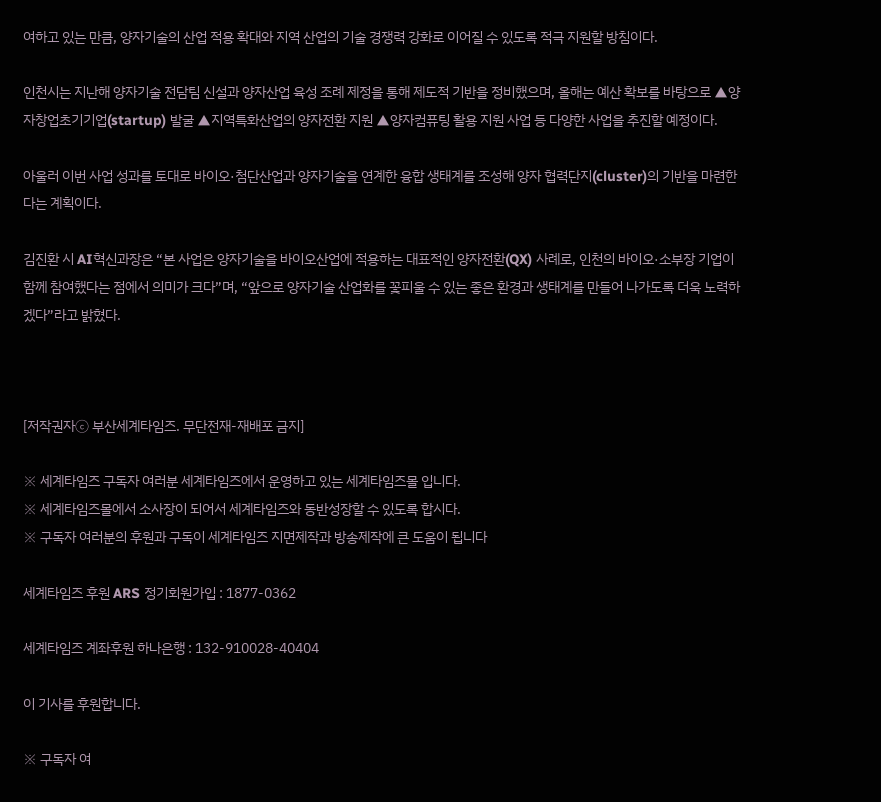여하고 있는 만큼, 양자기술의 산업 적용 확대와 지역 산업의 기술 경쟁력 강화로 이어질 수 있도록 적극 지원할 방침이다.

인천시는 지난해 양자기술 전담팀 신설과 양자산업 육성 조례 제정을 통해 제도적 기반을 정비했으며, 올해는 예산 확보를 바탕으로 ▲양자창업초기기업(startup) 발굴 ▲지역특화산업의 양자전환 지원 ▲양자컴퓨팅 활용 지원 사업 등 다양한 사업을 추진할 예정이다.

아울러 이번 사업 성과를 토대로 바이오·첨단산업과 양자기술을 연계한 융합 생태계를 조성해 양자 협력단지(cluster)의 기반을 마련한다는 계획이다.

김진환 시 AI혁신과장은 “본 사업은 양자기술을 바이오산업에 적용하는 대표적인 양자전환(QX) 사례로, 인천의 바이오·소부장 기업이 함께 참여했다는 점에서 의미가 크다”며, “앞으로 양자기술 산업화를 꽃피울 수 있는 좋은 환경과 생태계를 만들어 나가도록 더욱 노력하겠다”라고 밝혔다.



[저작권자ⓒ 부산세계타임즈. 무단전재-재배포 금지]

※ 세계타임즈 구독자 여러분 세계타임즈에서 운영하고 있는 세계타임즈몰 입니다.
※ 세계타임즈몰에서 소사장이 되어서 세계타임즈와 동반성장할 수 있도록 합시다.
※ 구독자 여러분의 후원과 구독이 세계타임즈 지면제작과 방송제작에 큰 도움이 됩니다

세계타임즈 후원 ARS 정기회원가입 : 1877-0362

세계타임즈 계좌후원 하나은행 : 132-910028-40404

이 기사를 후원합니다.

※ 구독자 여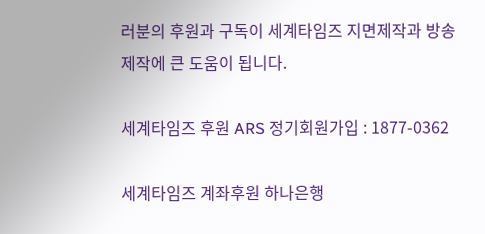러분의 후원과 구독이 세계타임즈 지면제작과 방송제작에 큰 도움이 됩니다.

세계타임즈 후원 ARS 정기회원가입 : 1877-0362

세계타임즈 계좌후원 하나은행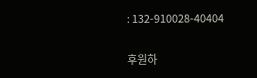: 132-910028-40404

후원하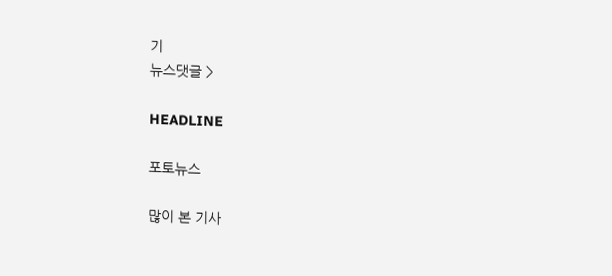기
뉴스댓글 >

HEADLINE

포토뉴스

많이 본 기사